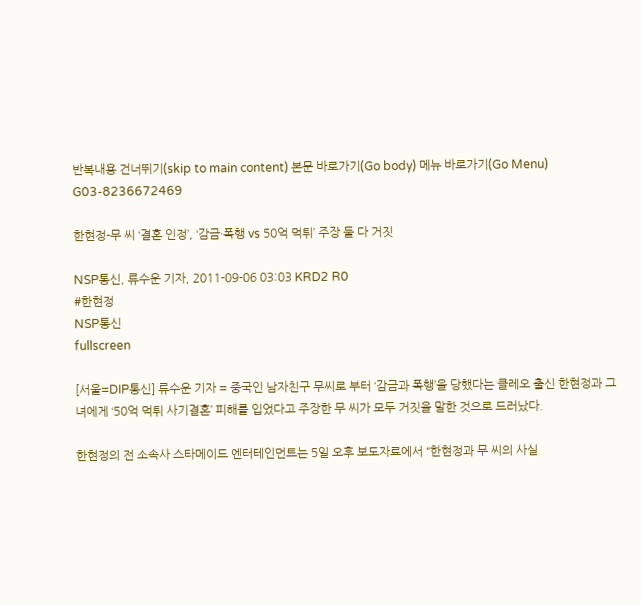반복내용 건너뛰기(skip to main content) 본문 바로가기(Go body) 메뉴 바로가기(Go Menu)
G03-8236672469

한현정-무 씨 ‘결혼 인정’, ‘감금·폭행 vs 50억 먹튀’ 주장 둘 다 거짓

NSP통신, 류수운 기자, 2011-09-06 03:03 KRD2 R0
#한현정
NSP통신
fullscreen

[서울=DIP통신] 류수운 기자 = 중국인 남자친구 무씨로 부터 ‘감금과 폭행’을 당했다는 클레오 출신 한현정과 그녀에게 ‘50억 먹튀 사기결혼’ 피해를 입었다고 주장한 무 씨가 모두 거짓을 말한 것으로 드러났다.

한현정의 전 소속사 스타메이드 엔터테인먼트는 5일 오후 보도자료에서 “한현정과 무 씨의 사실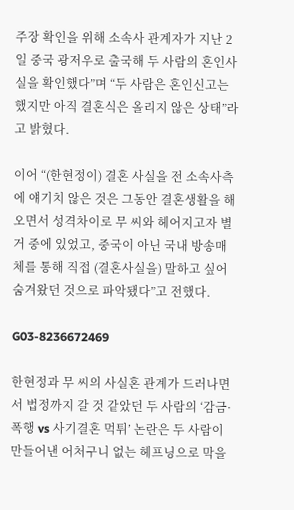주장 확인을 위해 소속사 관계자가 지난 2일 중국 광저우로 출국해 두 사람의 혼인사실을 확인했다”며 “두 사람은 혼인신고는 했지만 아직 결혼식은 올리지 않은 상태”라고 밝혔다.

이어 “(한현정이) 결혼 사실을 전 소속사측에 얘기치 않은 것은 그동안 결혼생활을 해오면서 성격차이로 무 씨와 헤어지고자 별거 중에 있었고, 중국이 아닌 국내 방송매체를 통해 직접 (결혼사실을) 말하고 싶어 숨겨왔던 것으로 파악됐다”고 전했다.

G03-8236672469

한현정과 무 씨의 사실혼 관계가 드러나면서 법정까지 갈 것 같았던 두 사람의 ‘감금·폭행 vs 사기결혼 먹튀’ 논란은 두 사람이 만들어낸 어처구니 없는 헤프닝으로 막을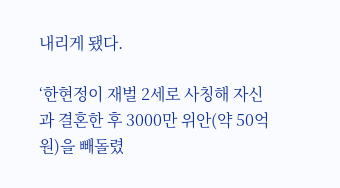내리게 됐다.

‘한현정이 재벌 2세로 사칭해 자신과 결혼한 후 3000만 위안(약 50억 원)을 빼돌렸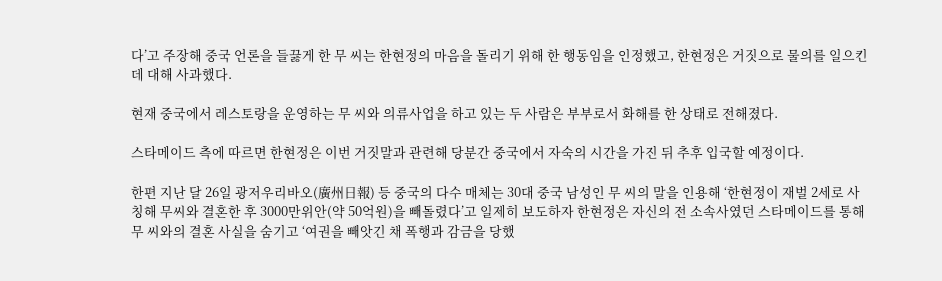다’고 주장해 중국 언론을 들끓게 한 무 씨는 한현정의 마음을 돌리기 위해 한 행동임을 인정했고, 한현정은 거짓으로 물의를 일으킨데 대해 사과했다.

현재 중국에서 레스토랑을 운영하는 무 씨와 의류사업을 하고 있는 두 사람은 부부로서 화해를 한 상태로 전해졌다.

스타메이드 측에 따르면 한현정은 이번 거짓말과 관련해 당분간 중국에서 자숙의 시간을 가진 뒤 추후 입국할 예정이다.

한편 지난 달 26일 광저우리바오(廣州日報) 등 중국의 다수 매체는 30대 중국 남성인 무 씨의 말을 인용해 ‘한현정이 재벌 2세로 사칭해 무씨와 결혼한 후 3000만위안(약 50억원)을 빼돌렸다’고 일제히 보도하자 한현정은 자신의 전 소속사였던 스타메이드를 통해 무 씨와의 결혼 사실을 숨기고 ‘여권을 빼앗긴 채 폭행과 감금을 당했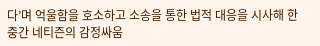다’며 억울함을 호소하고 소송을 통한 법적 대응을 시사해 한중간 네티즌의 감정싸움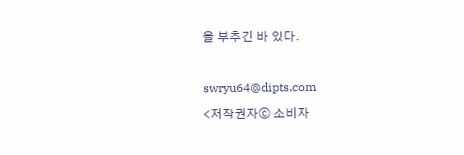을 부추긴 바 있다.

swryu64@dipts.com
<저작권자ⓒ 소비자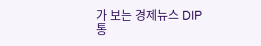가 보는 경제뉴스 DIP통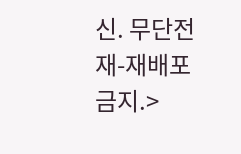신. 무단전재-재배포 금지.>